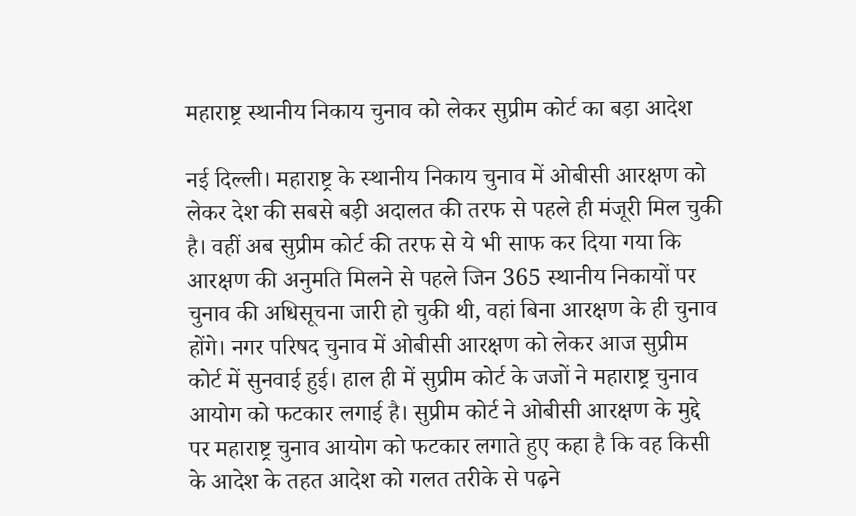महाराष्ट्र स्थानीय निकाय चुनाव को लेकर सुप्रीम कोर्ट का बड़ा आदेश

नई दिल्ली। महाराष्ट्र के स्थानीय निकाय चुनाव में ओबीसी आरक्षण को लेकर देश की सबसे बड़ी अदालत की तरफ से पहले ही मंजूरी मिल चुकी है। वहीं अब सुप्रीम कोर्ट की तरफ से ये भी साफ कर दिया गया कि आरक्षण की अनुमति मिलने से पहले जिन 365 स्थानीय निकायों पर चुनाव की अधिसूचना जारी हो चुकी थी, वहां बिना आरक्षण के ही चुनाव होंगे। नगर परिषद चुनाव में ओबीसी आरक्षण को लेकर आज सुप्रीम कोर्ट में सुनवाई हुई। हाल ही में सुप्रीम कोर्ट के जजों ने महाराष्ट्र चुनाव आयोग को फटकार लगाई है। सुप्रीम कोर्ट ने ओबीसी आरक्षण के मुद्दे पर महाराष्ट्र चुनाव आयोग को फटकार लगाते हुए कहा है कि वह किसी के आदेश के तहत आदेश को गलत तरीके से पढ़ने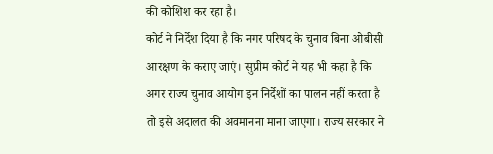की कोशिश कर रहा है।
कोर्ट ने निर्देश दिया है कि नगर परिषद के चुनाव बिना ओबीसी आरक्षण के कराए जाएं। सुप्रीम कोर्ट ने यह भी कहा है कि अगर राज्य चुनाव आयोग इन निर्देशों का पालन नहीं करता है तो इसे अदालत की अवमानना माना जाएगा। राज्य सरकार ने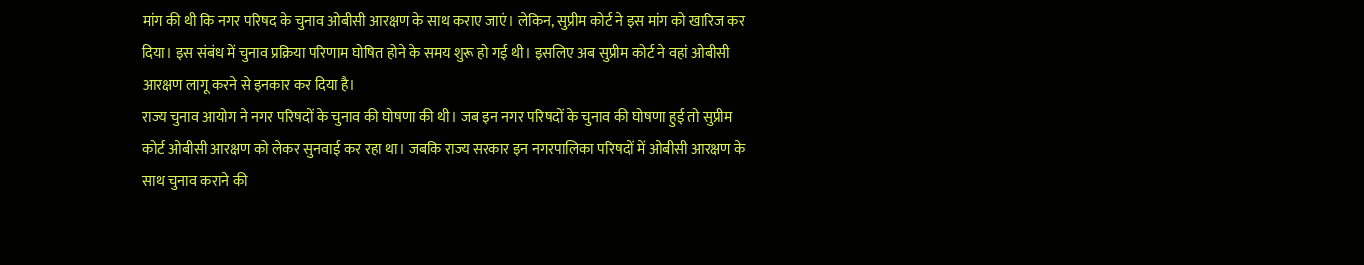मांग की थी कि नगर परिषद के चुनाव ओबीसी आरक्षण के साथ कराए जाएं। लेकिन, सुप्रीम कोर्ट ने इस मांग को खारिज कर दिया। इस संबंध में चुनाव प्रक्रिया परिणाम घोषित होने के समय शुरू हो गई थी। इसलिए अब सुप्रीम कोर्ट ने वहां ओबीसी आरक्षण लागू करने से इनकार कर दिया है।
राज्य चुनाव आयोग ने नगर परिषदों के चुनाव की घोषणा की थी। जब इन नगर परिषदों के चुनाव की घोषणा हुई तो सुप्रीम कोर्ट ओबीसी आरक्षण को लेकर सुनवाई कर रहा था। जबकि राज्य सरकार इन नगरपालिका परिषदों में ओबीसी आरक्षण के साथ चुनाव कराने की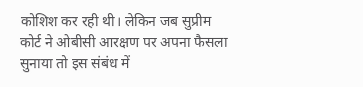कोशिश कर रही थी। लेकिन जब सुप्रीम कोर्ट ने ओबीसी आरक्षण पर अपना फैसला सुनाया तो इस संबंध में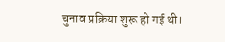चुनाव प्रक्रिया शुरू हो गई थी।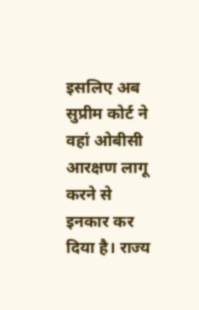इसलिए अब सुप्रीम कोर्ट ने वहां ओबीसी आरक्षण लागू करने से इनकार कर दिया है। राज्य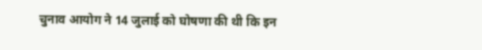चुनाव आयोग ने 14 जुलाई को घोषणा की थी कि इन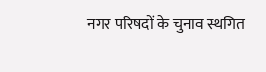नगर परिषदों के चुनाव स्थगित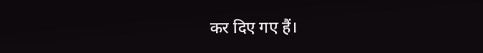कर दिए गए हैं।